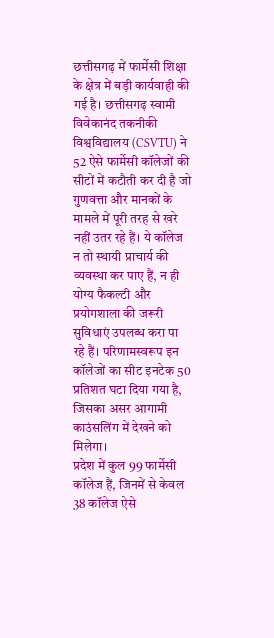छत्तीसगढ़ में फार्मेसी शिक्षा के क्षेत्र में बड़ी कार्यवाही की गई है। छत्तीसगढ़ स्वामी विवेकानंद तकनीकी विश्वविद्यालय (CSVTU) ने 52 ऐसे फार्मेसी कॉलेजों की सीटों में कटौती कर दी है जो गुणवत्ता और मानकों के मामले में पूरी तरह से खरे नहीं उतर रहे हैं। ये कॉलेज न तो स्थायी प्राचार्य की व्यवस्था कर पाए हैं, न ही योग्य फैकल्टी और प्रयोगशाला की जरूरी सुविधाएं उपलब्ध करा पा रहे हैं। परिणामस्वरूप इन कॉलेजों का सीट इनटेक 50 प्रतिशत घटा दिया गया है, जिसका असर आगामी काउंसलिंग में देखने को मिलेगा।
प्रदेश में कुल 99 फार्मेसी कॉलेज हैं, जिनमें से केवल 38 कॉलेज ऐसे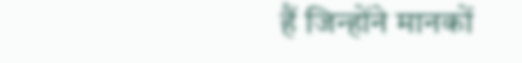हैं जिन्होंने मानकों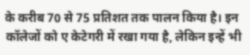के करीब 70 से 75 प्रतिशत तक पालन किया है। इन कॉलेजों को ए केटेगरी में रखा गया है, लेकिन इन्हें भी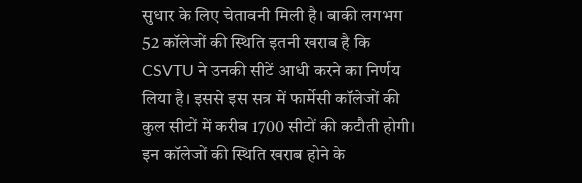सुधार के लिए चेतावनी मिली है। बाकी लगभग 52 कॉलेजों की स्थिति इतनी खराब है कि CSVTU ने उनकी सीटें आधी करने का निर्णय लिया है। इससे इस सत्र में फार्मेसी कॉलेजों की कुल सीटों में करीब 1700 सीटों की कटौती होगी।
इन कॉलेजों की स्थिति खराब होने के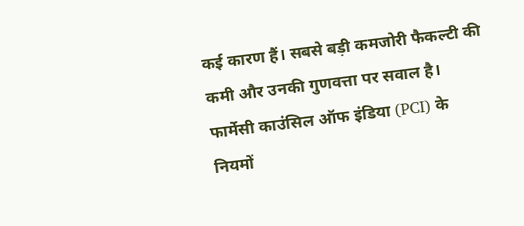कई कारण हैं। सबसे बड़ी कमजोरी फैकल्टी की कमी और उनकी गुणवत्ता पर सवाल है। फार्मेसी काउंसिल ऑफ इंडिया (PCI) के नियमों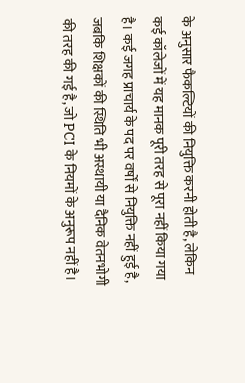के अनुसार फैकल्टियों की नियुक्ति करनी होती है, लेकिन कई कॉलेजों में यह मानक पूरी तरह से पूरा नहीं किया गया है। कई जगह प्राचार्य के पद पर वर्षों से नियुक्ति नहीं हुई है, जबकि शिक्षकों की स्थिति भी अस्थायी या दैनिक वेतनभोगी की तरह की गई है, जो PCI के नियमों के अनुरूप नहीं है।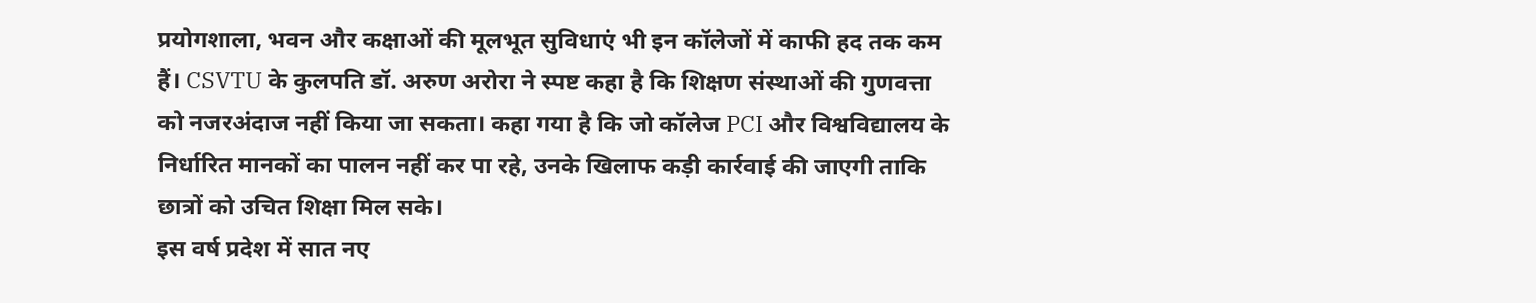प्रयोगशाला, भवन और कक्षाओं की मूलभूत सुविधाएं भी इन कॉलेजों में काफी हद तक कम हैं। CSVTU के कुलपति डॉ. अरुण अरोरा ने स्पष्ट कहा है कि शिक्षण संस्थाओं की गुणवत्ता को नजरअंदाज नहीं किया जा सकता। कहा गया है कि जो कॉलेज PCI और विश्वविद्यालय के निर्धारित मानकों का पालन नहीं कर पा रहे, उनके खिलाफ कड़ी कार्रवाई की जाएगी ताकि छात्रों को उचित शिक्षा मिल सके।
इस वर्ष प्रदेश में सात नए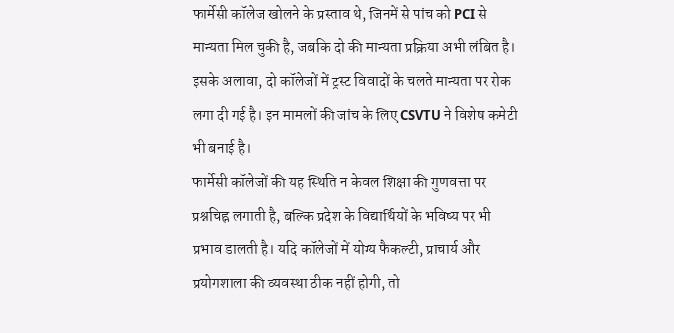फार्मेसी कॉलेज खोलने के प्रस्ताव थे, जिनमें से पांच को PCI से मान्यता मिल चुकी है, जबकि दो की मान्यता प्रक्रिया अभी लंबित है। इसके अलावा, दो कॉलेजों में ट्रस्ट विवादों के चलते मान्यता पर रोक लगा दी गई है। इन मामलों की जांच के लिए CSVTU ने विशेष कमेटी भी बनाई है।
फार्मेसी कॉलेजों की यह स्थिति न केवल शिक्षा की गुणवत्ता पर प्रश्नचिह्न लगाती है, बल्कि प्रदेश के विद्यार्थियों के भविष्य पर भी प्रभाव डालती है। यदि कॉलेजों में योग्य फैकल्टी, प्राचार्य और प्रयोगशाला की व्यवस्था ठीक नहीं होगी, तो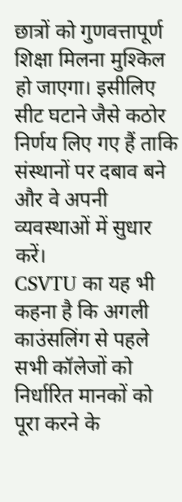छात्रों को गुणवत्तापूर्ण शिक्षा मिलना मुश्किल हो जाएगा। इसीलिए सीट घटाने जैसे कठोर निर्णय लिए गए हैं ताकि संस्थानों पर दबाव बने और वे अपनी व्यवस्थाओं में सुधार करें।
CSVTU का यह भी कहना है कि अगली काउंसलिंग से पहले सभी कॉलेजों को निर्धारित मानकों को पूरा करने के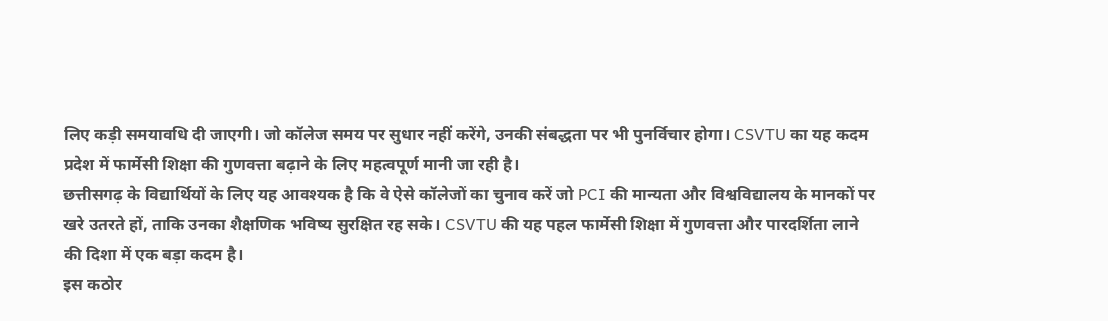लिए कड़ी समयावधि दी जाएगी। जो कॉलेज समय पर सुधार नहीं करेंगे, उनकी संबद्धता पर भी पुनर्विचार होगा। CSVTU का यह कदम प्रदेश में फार्मेसी शिक्षा की गुणवत्ता बढ़ाने के लिए महत्वपूर्ण मानी जा रही है।
छत्तीसगढ़ के विद्यार्थियों के लिए यह आवश्यक है कि वे ऐसे कॉलेजों का चुनाव करें जो PCI की मान्यता और विश्वविद्यालय के मानकों पर खरे उतरते हों, ताकि उनका शैक्षणिक भविष्य सुरक्षित रह सके। CSVTU की यह पहल फार्मेसी शिक्षा में गुणवत्ता और पारदर्शिता लाने की दिशा में एक बड़ा कदम है।
इस कठोर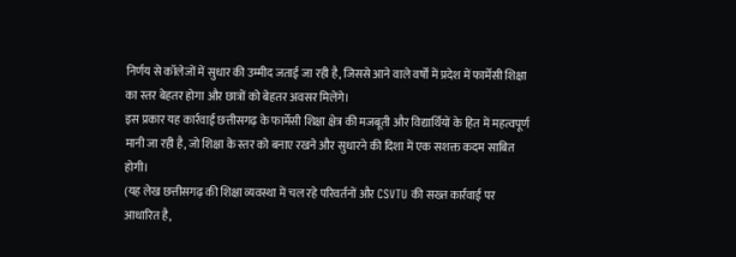निर्णय से कॉलेजों में सुधार की उम्मीद जताई जा रही है, जिससे आने वाले वर्षों में प्रदेश में फार्मेसी शिक्षा का स्तर बेहतर होगा और छात्रों को बेहतर अवसर मिलेंगे।
इस प्रकार यह कार्रवाई छत्तीसगढ़ के फार्मेसी शिक्षा क्षेत्र की मजबूती और विद्यार्थियों के हित में महत्वपूर्ण मानी जा रही है, जो शिक्षा के स्तर को बनाए रखने और सुधारने की दिशा में एक सशक्त कदम साबित होगी।
(यह लेख छत्तीसगढ़ की शिक्षा व्यवस्था में चल रहे परिवर्तनों और CSVTU की सख्त कार्रवाई पर आधारित है,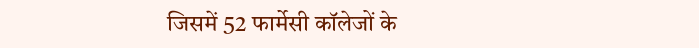जिसमें 52 फार्मेसी कॉलेजों के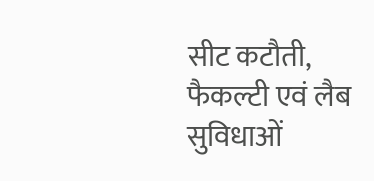सीट कटौती, फैकल्टी एवं लैब सुविधाओं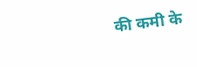की कमी के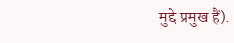मुद्दे प्रमुख हैं).